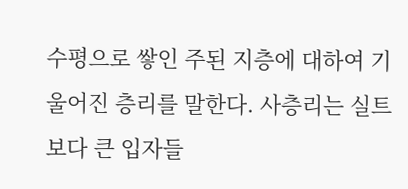수평으로 쌓인 주된 지층에 대하여 기울어진 층리를 말한다. 사층리는 실트보다 큰 입자들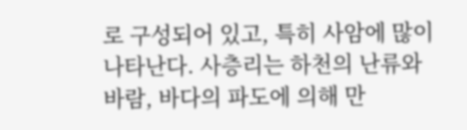로 구성되어 있고, 특히 사암에 많이 나타난다. 사층리는 하천의 난류와 바람, 바다의 파도에 의해 만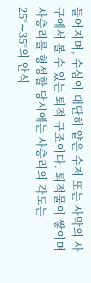들어지며, 수심이 대단히 얕은 수저 또는 사막의 사구에서 볼 수 있는 퇴적 구조이다. 퇴적물이 쌓이며 사층리를 형성할 당시에는 사층리의 각도는 25°∼35°의 안식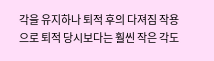각을 유지하나 퇴적 후의 다져짐 작용으로 퇴적 당시보다는 훨씬 작은 각도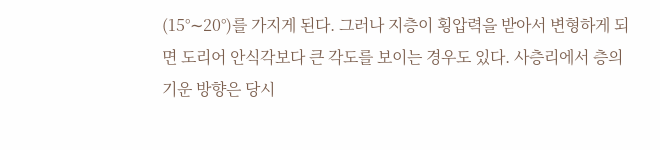(15°∼20°)를 가지게 된다. 그러나 지층이 횡압력을 받아서 변형하게 되면 도리어 안식각보다 큰 각도를 보이는 경우도 있다. 사층리에서 층의 기운 방향은 당시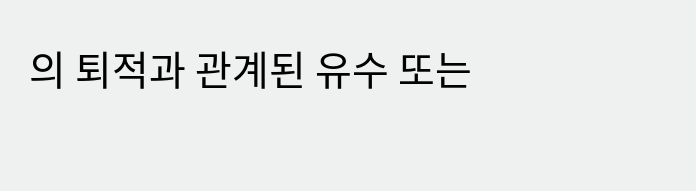의 퇴적과 관계된 유수 또는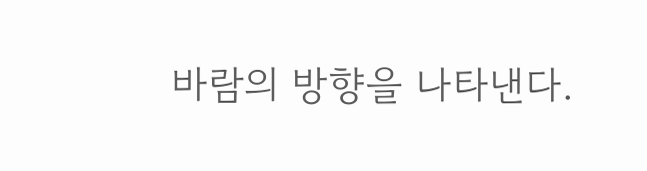바람의 방향을 나타낸다.